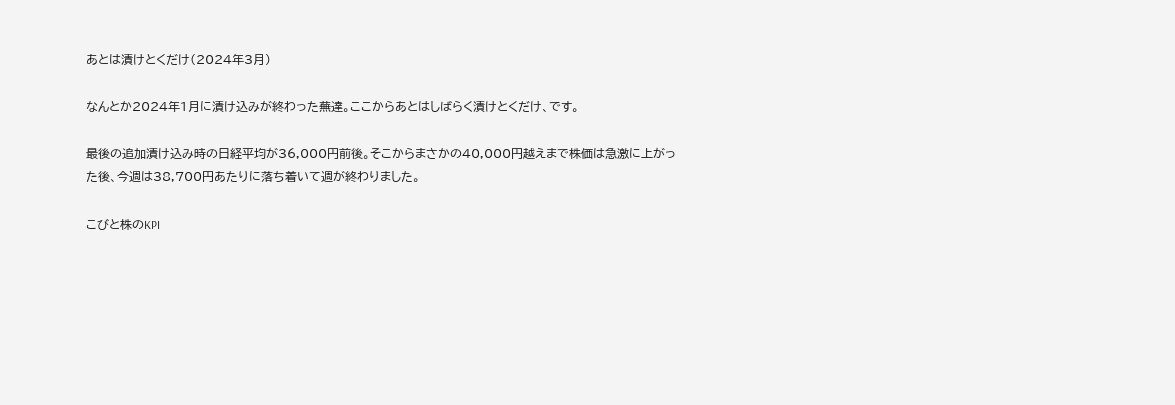あとは漬けとくだけ(2024年3月)

なんとか2024年1月に漬け込みが終わった蕪達。ここからあとはしばらく漬けとくだけ、です。

最後の追加漬け込み時の日経平均が36,000円前後。そこからまさかの40,000円越えまで株価は急激に上がった後、今週は38,700円あたりに落ち着いて週が終わりました。

こびと株のKPI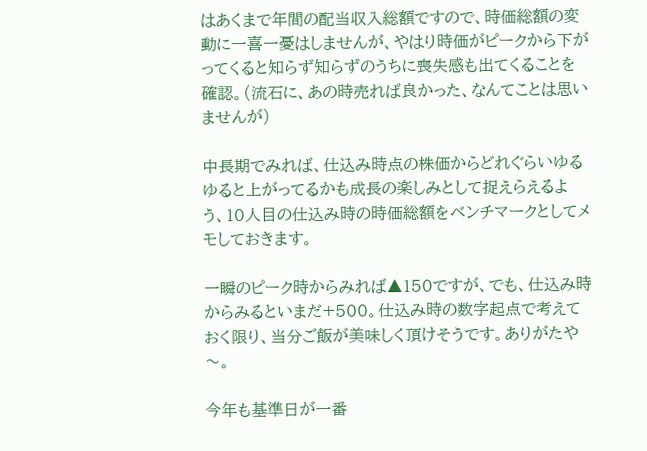はあくまで年間の配当収入総額ですので、時価総額の変動に一喜一憂はしませんが、やはり時価がピークから下がってくると知らず知らずのうちに喪失感も出てくることを確認。(流石に、あの時売れば良かった、なんてことは思いませんが)

中長期でみれば、仕込み時点の株価からどれぐらいゆるゆると上がってるかも成長の楽しみとして捉えらえるよう、10人目の仕込み時の時価総額をベンチマークとしてメモしておきます。

一瞬のピーク時からみれば▲150ですが、でも、仕込み時からみるといまだ+500。仕込み時の数字起点で考えておく限り、当分ご飯が美味しく頂けそうです。ありがたや〜。

今年も基準日が一番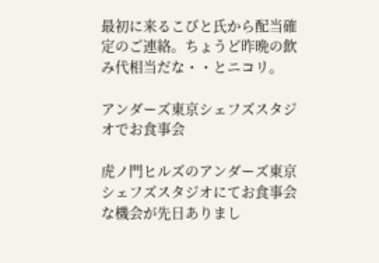最初に来るこびと氏から配当確定のご連絡。ちょうど昨晩の飲み代相当だな・・とニコリ。

アンダーズ東京シェフズスタジオでお食事会

虎ノ門ヒルズのアンダーズ東京 シェフズスタジオにてお食事会な機会が先日ありまし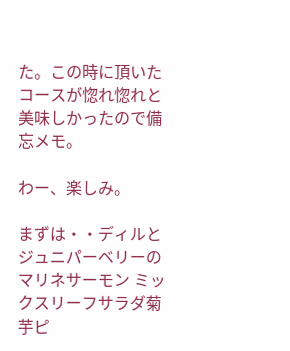た。この時に頂いたコースが惚れ惚れと美味しかったので備忘メモ。

わー、楽しみ。

まずは・・ディルとジュニパーベリーのマリネサーモン ミックスリーフサラダ菊芋ピ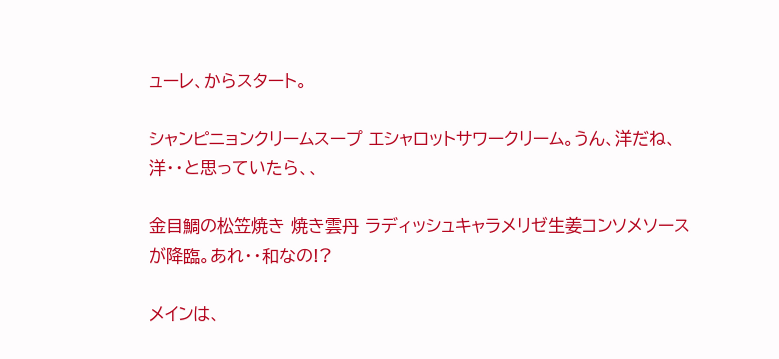ューレ、からスタート。

シャンピニョンクリームスープ エシャロットサワークリーム。うん、洋だね、洋・・と思っていたら、、

金目鯛の松笠焼き 焼き雲丹 ラディッシュキャラメリゼ生姜コンソメソースが降臨。あれ・・和なの!?

メインは、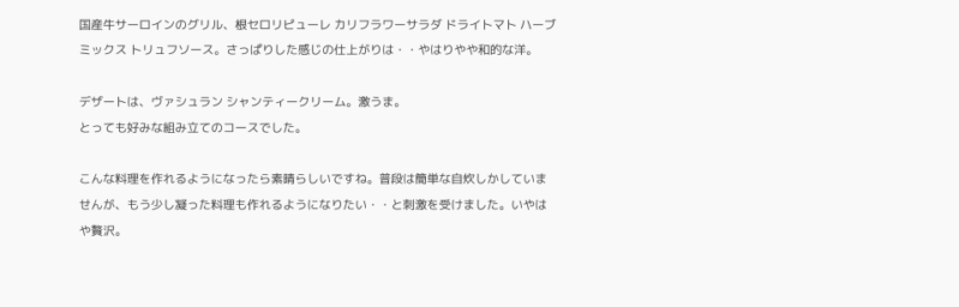国産牛サーロインのグリル、根セロリピューレ カリフラワーサラダ ドライトマト ハーブミックス トリュフソース。さっぱりした感じの仕上がりは・・やはりやや和的な洋。

デザートは、ヴァシュラン シャンティークリーム。激うま。
とっても好みな組み立てのコースでした。

こんな料理を作れるようになったら素晴らしいですね。普段は簡単な自炊しかしていませんが、もう少し凝った料理も作れるようになりたい・・と刺激を受けました。いやはや贅沢。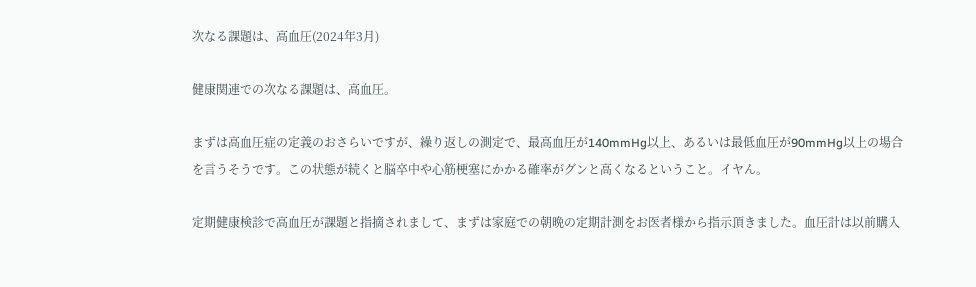次なる課題は、高血圧(2024年3月)

健康関連での次なる課題は、高血圧。

まずは高血圧症の定義のおさらいですが、繰り返しの測定で、最高血圧が140mmHg以上、あるいは最低血圧が90mmHg以上の場合を言うそうです。この状態が続くと脳卒中や心筋梗塞にかかる確率がグンと高くなるということ。イヤん。

定期健康検診で高血圧が課題と指摘されまして、まずは家庭での朝晩の定期計測をお医者様から指示頂きました。血圧計は以前購入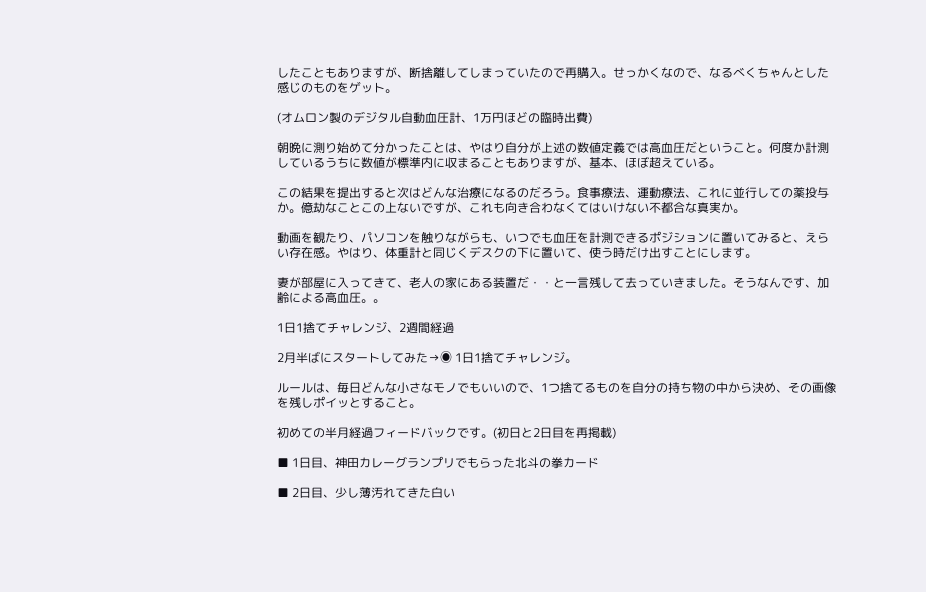したこともありますが、断捨離してしまっていたので再購入。せっかくなので、なるべくちゃんとした感じのものをゲット。

(オムロン製のデジタル自動血圧計、1万円ほどの臨時出費)

朝晩に測り始めて分かったことは、やはり自分が上述の数値定義では高血圧だということ。何度か計測しているうちに数値が標準内に収まることもありますが、基本、ほぼ超えている。

この結果を提出すると次はどんな治療になるのだろう。食事療法、運動療法、これに並行しての薬投与か。億劫なことこの上ないですが、これも向き合わなくてはいけない不都合な真実か。

動画を観たり、パソコンを触りながらも、いつでも血圧を計測できるポジションに置いてみると、えらい存在感。やはり、体重計と同じくデスクの下に置いて、使う時だけ出すことにします。

妻が部屋に入ってきて、老人の家にある装置だ・・と一言残して去っていきました。そうなんです、加齢による高血圧。。

1日1捨てチャレンジ、2週間経過

2月半ばにスタートしてみた→◉ 1日1捨てチャレンジ。

ルールは、毎日どんな小さなモノでもいいので、1つ捨てるものを自分の持ち物の中から決め、その画像を残しポイッとすること。

初めての半月経過フィードバックです。(初日と2日目を再掲載)

■ 1日目、神田カレーグランプリでもらった北斗の拳カード

■ 2日目、少し薄汚れてきた白い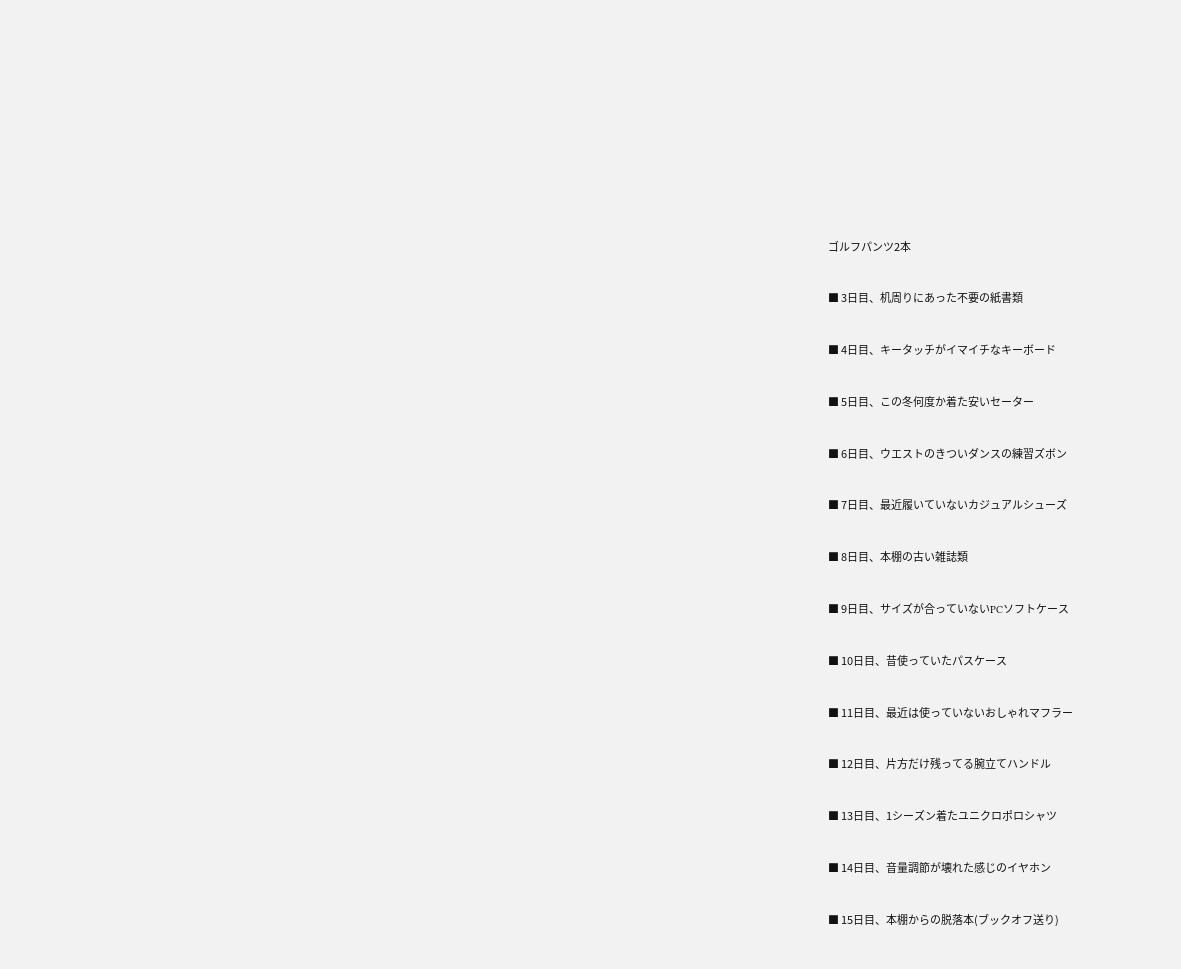ゴルフパンツ2本

■ 3日目、机周りにあった不要の紙書類

■ 4日目、キータッチがイマイチなキーボード

■ 5日目、この冬何度か着た安いセーター

■ 6日目、ウエストのきついダンスの練習ズボン

■ 7日目、最近履いていないカジュアルシューズ

■ 8日目、本棚の古い雑誌類

■ 9日目、サイズが合っていないPCソフトケース

■ 10日目、昔使っていたパスケース

■ 11日目、最近は使っていないおしゃれマフラー

■ 12日目、片方だけ残ってる腕立てハンドル

■ 13日目、1シーズン着たユニクロポロシャツ

■ 14日目、音量調節が壊れた感じのイヤホン

■ 15日目、本棚からの脱落本(ブックオフ送り)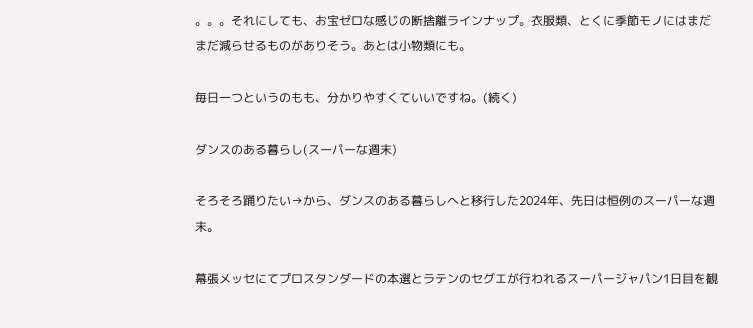。。。それにしても、お宝ゼロな感じの断捨離ラインナップ。衣服類、とくに季節モノにはまだまだ減らせるものがありそう。あとは小物類にも。

毎日一つというのもも、分かりやすくていいですね。(続く)

ダンスのある暮らし(スーパーな週末)

そろそろ踊りたい→から、ダンスのある暮らしへと移行した2024年、先日は恒例のスーパーな週末。

幕張メッセにてプロスタンダードの本選とラテンのセグエが行われるスーパージャパン1日目を観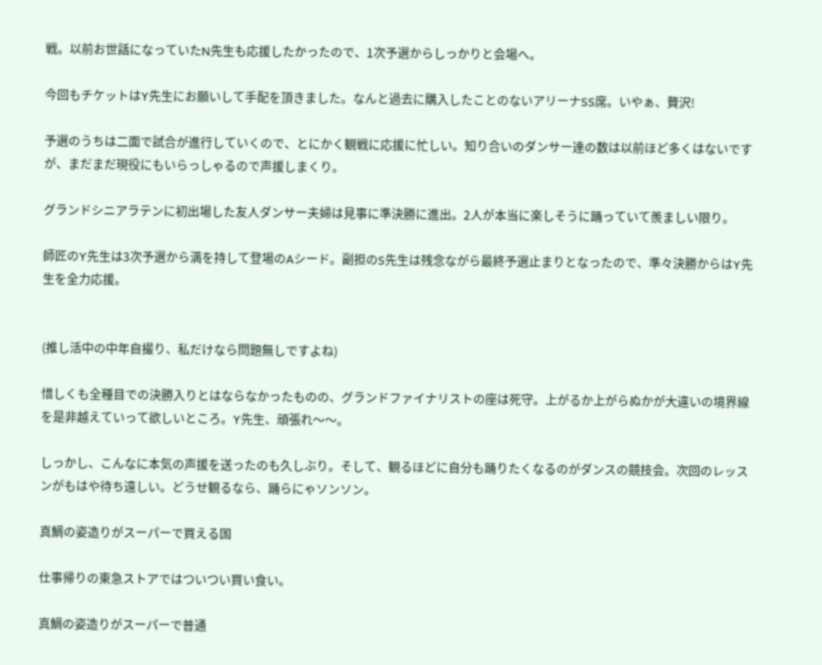戦。以前お世話になっていたN先生も応援したかったので、1次予選からしっかりと会場へ。

今回もチケットはY先生にお願いして手配を頂きました。なんと過去に購入したことのないアリーナSS席。いやぁ、贅沢!

予選のうちは二面で試合が進行していくので、とにかく観戦に応援に忙しい。知り合いのダンサー達の数は以前ほど多くはないですが、まだまだ現役にもいらっしゃるので声援しまくり。

グランドシニアラテンに初出場した友人ダンサー夫婦は見事に準決勝に進出。2人が本当に楽しそうに踊っていて羨ましい限り。

師匠のY先生は3次予選から満を持して登場のAシード。副担のS先生は残念ながら最終予選止まりとなったので、準々決勝からはY先生を全力応援。


(推し活中の中年自撮り、私だけなら問題無しですよね)

惜しくも全種目での決勝入りとはならなかったものの、グランドファイナリストの座は死守。上がるか上がらぬかが大違いの境界線を是非越えていって欲しいところ。Y先生、頑張れ〜〜。

しっかし、こんなに本気の声援を送ったのも久しぶり。そして、観るほどに自分も踊りたくなるのがダンスの競技会。次回のレッスンがもはや待ち遠しい。どうせ観るなら、踊らにゃソンソン。

真鯛の姿造りがスーパーで買える国

仕事帰りの東急ストアではついつい買い食い。

真鯛の姿造りがスーパーで普通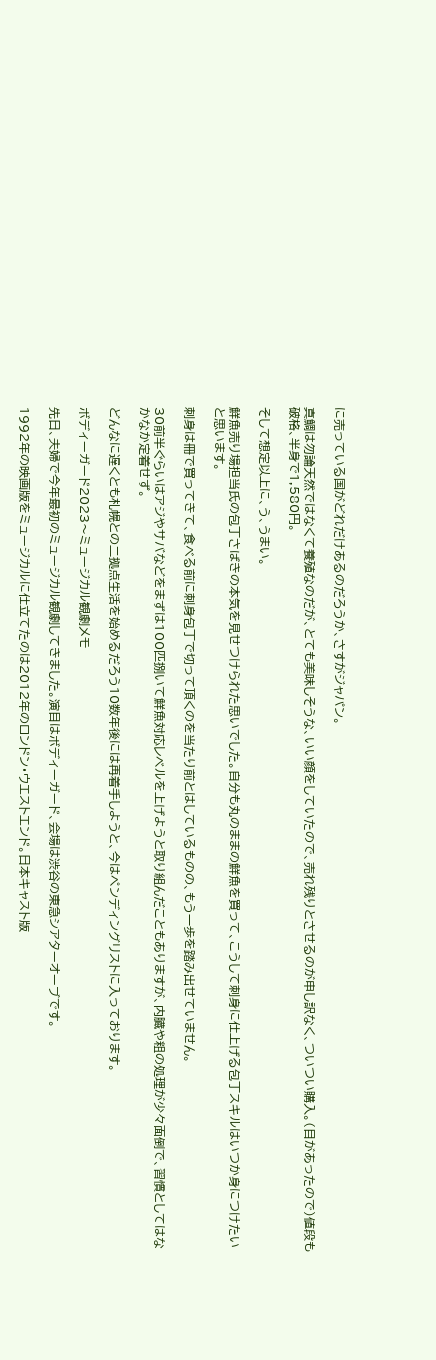に売っている国がどれだけあるのだろうか、さすがジャパン。

真鯛は勿論天然ではなくて養殖なのだが、とても美味しそうな、いい顔をしていたので、売れ残りとさせるのが申し訳なく、ついつい購入。(目があったので)値段も破格、半身で1,580円。

そして想定以上に、う、うまい。

鮮魚売り場担当氏の包丁さばきの本気を見せつけられた思いでした。自分も丸のままの鮮魚を買って、こうして刺身に仕上げる包丁スキルはいつか身につけたいと思います。

刺身は冊で買ってきて、食べる前に刺身包丁で切って頂くのを当たり前とはしているものの、もう一歩を踏み出せていません。

30前半ぐらいはアジやサバなどをまずは100匹捌いて鮮魚対応レベルを上げようと取り組んだこともありますが、内臓や粗の処理が少々面倒で、習慣としてはなかなか定着せず。

どんなに遅くとも札幌との二拠点生活を始めるだろう10数年後には再着手しようと、今はペンディングリストに入っております。

ボディーガード2023〜ミュージカル観劇メモ

先日、夫婦で今年最初のミュージカル観劇してきました。演目はボディーガード、会場は渋谷の東急シアターオーブです。

1992年の映画版をミュージカルに仕立てたのは2012年のロンドン・ウエストエンド。日本キャスト版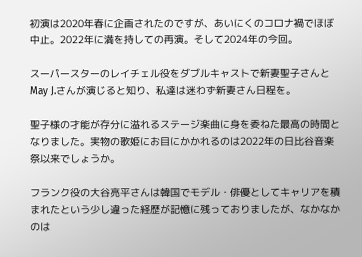初演は2020年春に企画されたのですが、あいにくのコロナ禍でほぼ中止。2022年に満を持しての再演。そして2024年の今回。

スーパースターのレイチェル役をダブルキャストで新妻聖子さんとMay J.さんが演じると知り、私達は迷わず新妻さん日程を。

聖子様の才能が存分に溢れるステージ楽曲に身を委ねた最高の時間となりました。実物の歌姫にお目にかかれるのは2022年の日比谷音楽祭以来でしょうか。

フランク役の大谷亮平さんは韓国でモデル・俳優としてキャリアを積まれたという少し違った経歴が記憶に残っておりましたが、なかなかのは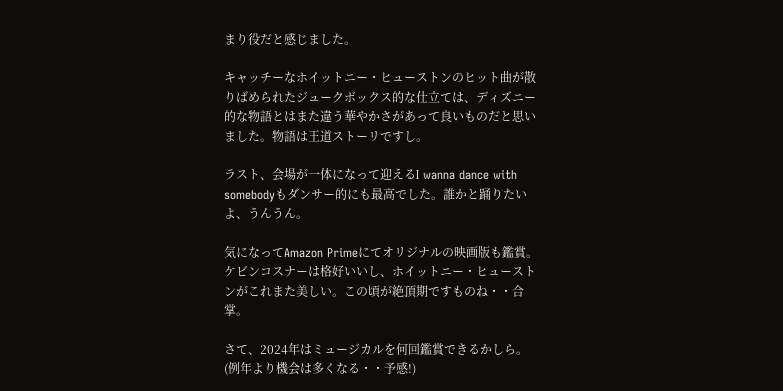まり役だと感じました。

キャッチーなホイットニー・ヒューストンのヒット曲が散りばめられたジュークボックス的な仕立ては、ディズニー的な物語とはまた違う華やかさがあって良いものだと思いました。物語は王道ストーリですし。

ラスト、会場が一体になって迎えるI wanna dance with somebodyもダンサー的にも最高でした。誰かと踊りたいよ、うんうん。

気になってAmazon Primeにてオリジナルの映画版も鑑賞。ケビンコスナーは格好いいし、ホイットニー・ヒューストンがこれまた美しい。この頃が絶頂期ですものね・・合掌。

さて、2024年はミュージカルを何回鑑賞できるかしら。
(例年より機会は多くなる・・予感!)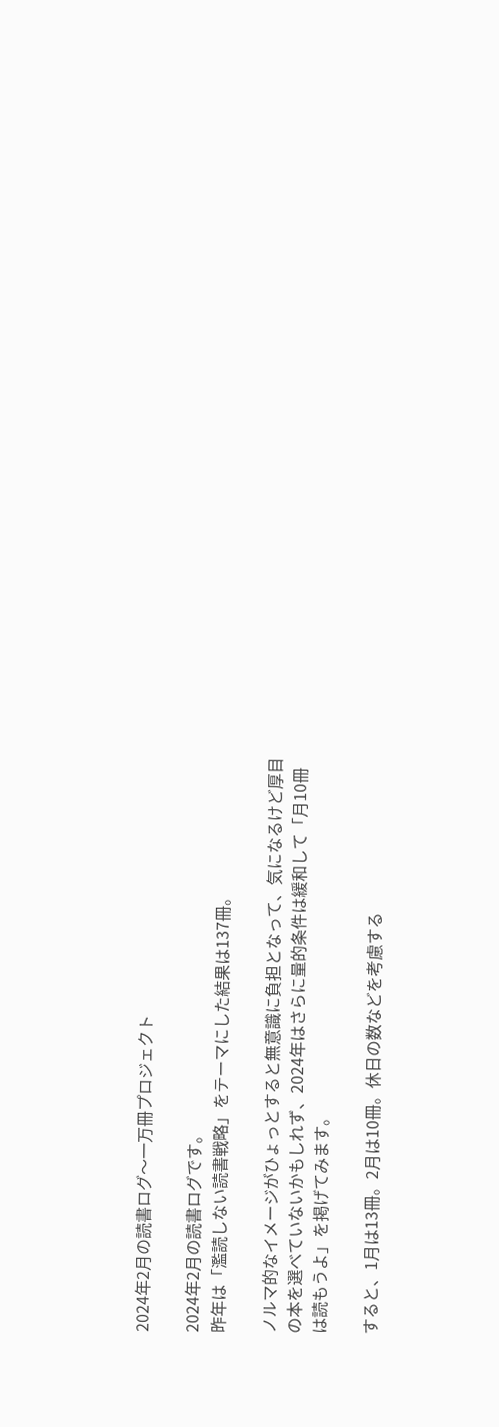2024年2月の読書ログ〜一万冊プロジェクト

2024年2月の読書ログです。
昨年は「濫読しない読書戦略」をテーマにした結果は137冊。

ノルマ的なイメージがひょっとすると無意識に負担となって、気になるけど厚目の本を選べていないかもしれず、2024年はさらに量的条件は緩和して「月10冊は読もうよ」を掲げてみます。

すると、1月は13冊。2月は10冊。休日の数などを考慮する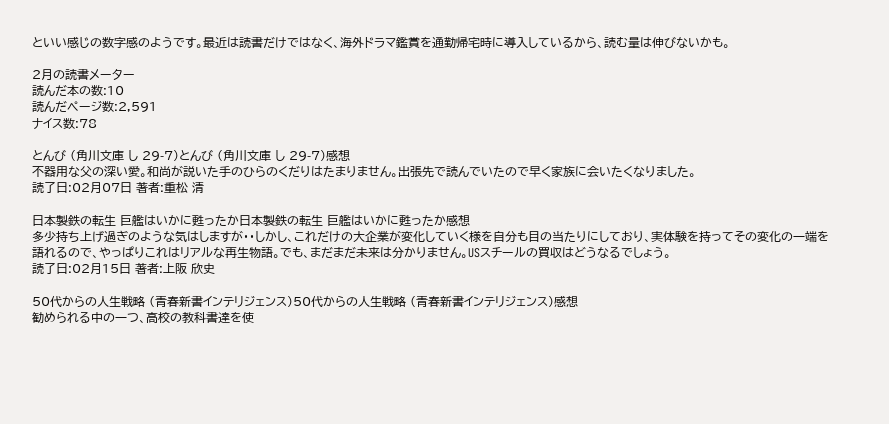といい感じの数字感のようです。最近は読書だけではなく、海外ドラマ鑑賞を通勤帰宅時に導入しているから、読む量は伸びないかも。

2月の読書メーター
読んだ本の数:10
読んだページ数:2,591
ナイス数:78

とんび (角川文庫 し 29-7)とんび (角川文庫 し 29-7)感想
不器用な父の深い愛。和尚が説いた手のひらのくだりはたまりません。出張先で読んでいたので早く家族に会いたくなりました。
読了日:02月07日 著者:重松 清

日本製鉄の転生 巨艦はいかに甦ったか日本製鉄の転生 巨艦はいかに甦ったか感想
多少持ち上げ過ぎのような気はしますが・・しかし、これだけの大企業が変化していく様を自分も目の当たりにしており、実体験を持ってその変化の一端を語れるので、やっぱりこれはリアルな再生物語。でも、まだまだ未来は分かりません。USスチールの買収はどうなるでしょう。
読了日:02月15日 著者:上阪 欣史

50代からの人生戦略 (青春新書インテリジェンス)50代からの人生戦略 (青春新書インテリジェンス)感想
勧められる中の一つ、高校の教科書達を使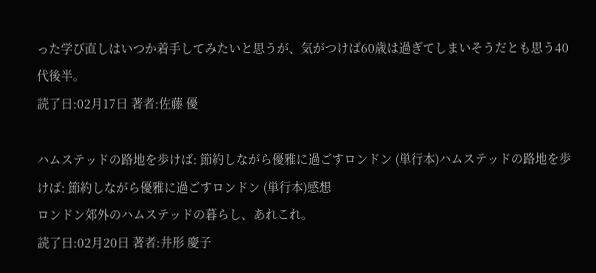った学び直しはいつか着手してみたいと思うが、気がつけば60歳は過ぎてしまいそうだとも思う40代後半。
読了日:02月17日 著者:佐藤 優

ハムステッドの路地を歩けば: 節約しながら優雅に過ごすロンドン (単行本)ハムステッドの路地を歩けば: 節約しながら優雅に過ごすロンドン (単行本)感想
ロンドン郊外のハムステッドの暮らし、あれこれ。
読了日:02月20日 著者:井形 慶子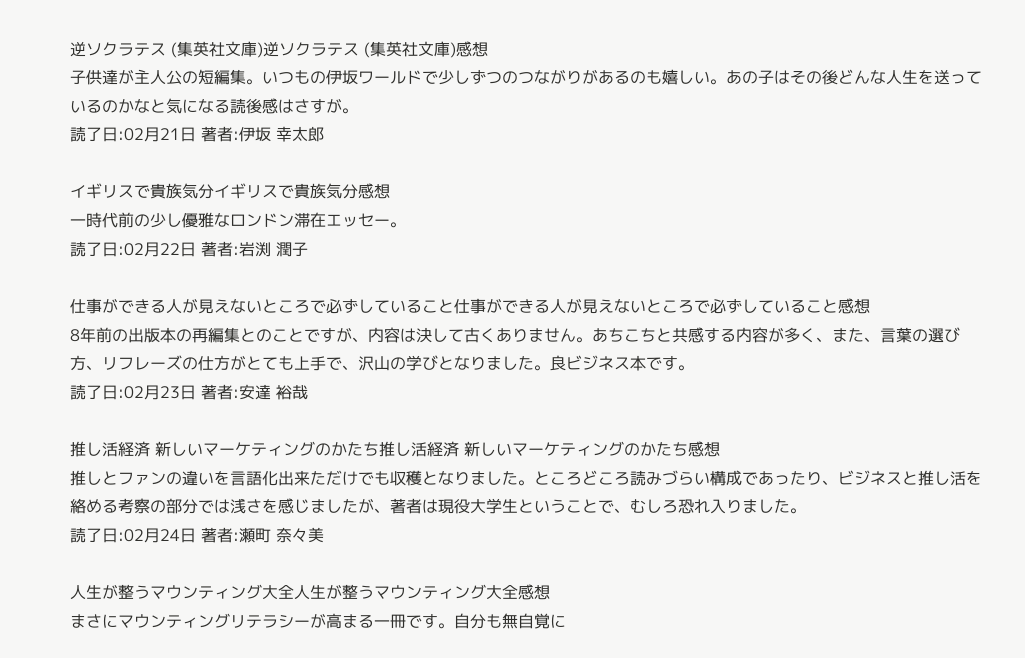逆ソクラテス (集英社文庫)逆ソクラテス (集英社文庫)感想
子供達が主人公の短編集。いつもの伊坂ワールドで少しずつのつながりがあるのも嬉しい。あの子はその後どんな人生を送っているのかなと気になる読後感はさすが。
読了日:02月21日 著者:伊坂 幸太郎

イギリスで貴族気分イギリスで貴族気分感想
一時代前の少し優雅なロンドン滞在エッセー。
読了日:02月22日 著者:岩渕 潤子

仕事ができる人が見えないところで必ずしていること仕事ができる人が見えないところで必ずしていること感想
8年前の出版本の再編集とのことですが、内容は決して古くありません。あちこちと共感する内容が多く、また、言葉の選び方、リフレーズの仕方がとても上手で、沢山の学びとなりました。良ビジネス本です。
読了日:02月23日 著者:安達 裕哉

推し活経済 新しいマーケティングのかたち推し活経済 新しいマーケティングのかたち感想
推しとファンの違いを言語化出来ただけでも収穫となりました。ところどころ読みづらい構成であったり、ビジネスと推し活を絡める考察の部分では浅さを感じましたが、著者は現役大学生ということで、むしろ恐れ入りました。
読了日:02月24日 著者:瀬町 奈々美

人生が整うマウンティング大全人生が整うマウンティング大全感想
まさにマウンティングリテラシーが高まる一冊です。自分も無自覚に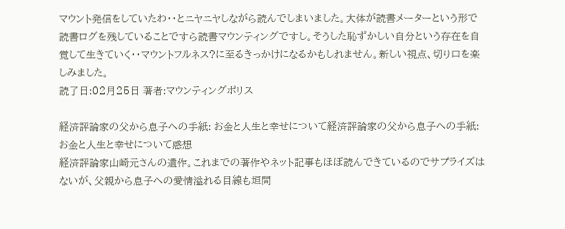マウント発信をしていたわ・・とニヤニヤしながら読んでしまいました。大体が読書メーターという形で読書ログを残していることですら読書マウンティングですし。そうした恥ずかしい自分という存在を自覚して生きていく・・マウントフルネス?に至るきっかけになるかもしれません。新しい視点、切り口を楽しみました。
読了日:02月25日 著者:マウンティングポリス

経済評論家の父から息子への手紙: お金と人生と幸せについて経済評論家の父から息子への手紙: お金と人生と幸せについて感想
経済評論家山崎元さんの遺作。これまでの著作やネット記事もほぼ読んできているのでサプライズはないが、父親から息子への愛情溢れる目線も垣間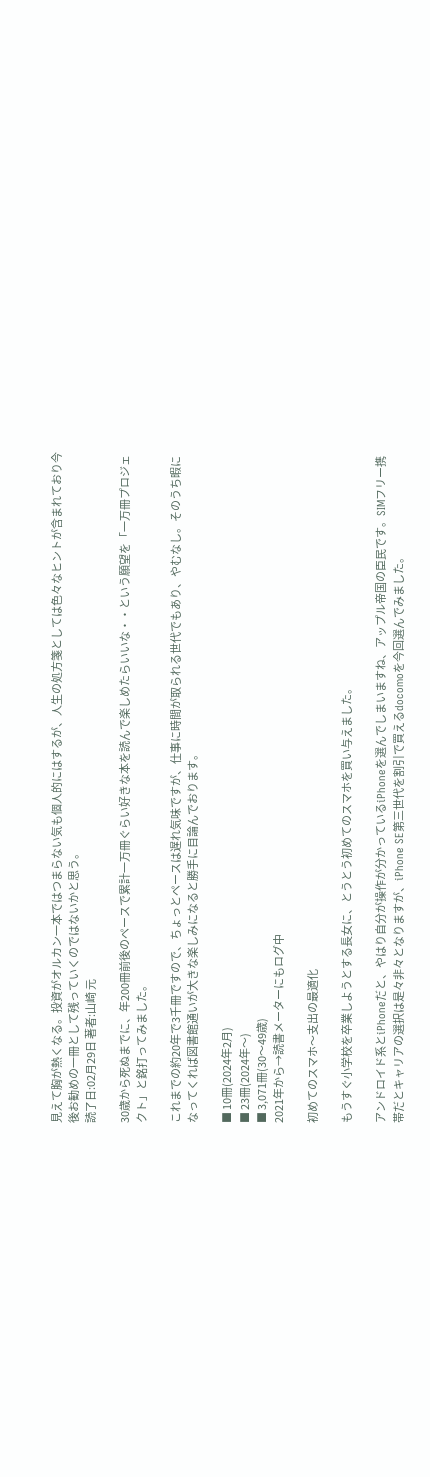見えて胸が熱くなる。投資がオルカン一本ではつまらない気も個人的にはするが、人生の処方箋としては色々なヒントが含まれており今後お勧めの一冊として残っていくのではないかと思う。
読了日:02月29日 著者:山崎 元

30歳から死ぬまでに、年200冊前後のペースで累計一万冊ぐらい好きな本を読んで楽しめたらいいな・・という願望を「一万冊プロジェクト」と銘打ってみました。

これまでの約20年で3千冊ですので、ちょっとペースは遅れ気味ですが、仕事に時間が取られる世代でもあり、やむなし。そのうち暇になってくれば図書館通いが大きな楽しみになると勝手に目論んでおります。

■ 10冊(2024年2月)
■ 23冊(2024年〜)
■ 3,071冊(30〜49歳)
2021年から→読書メーターにもログ中

初めてのスマホ〜支出の最適化

もうすぐ小学校を卒業しようとする長女に、とうとう初めてのスマホを買い与えました。

アンドロイド系とiPhoneだと、やはり自分が操作が分かっているiPhoneを選んでしまいますね、アップル帝国の臣民です。SIMフリー携帯だとキャリアの選択は是々非々となりますが、iPhone SE第三世代を割引で買えるdocomoを今回選んでみました。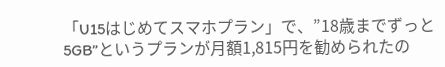「U15はじめてスマホプラン」で、”18歳までずっと5GB”というプランが月額1,815円を勧められたの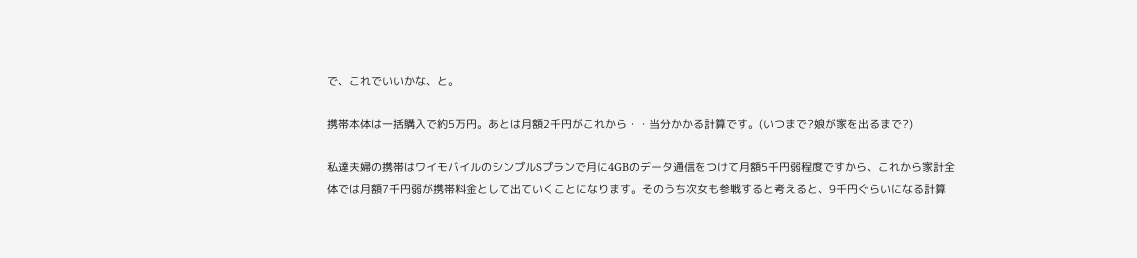で、これでいいかな、と。

携帯本体は一括購入で約5万円。あとは月額2千円がこれから・・当分かかる計算です。(いつまで?娘が家を出るまで?)

私達夫婦の携帯はワイモバイルのシンプルSプランで月に4GBのデータ通信をつけて月額5千円弱程度ですから、これから家計全体では月額7千円弱が携帯料金として出ていくことになります。そのうち次女も参戦すると考えると、9千円ぐらいになる計算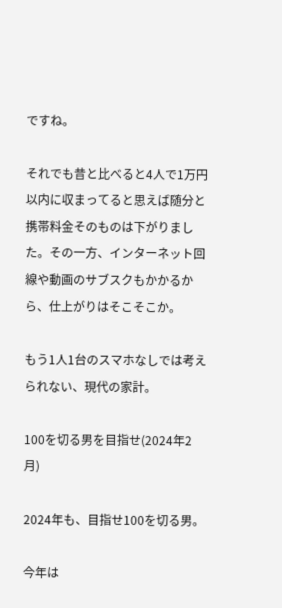ですね。

それでも昔と比べると4人で1万円以内に収まってると思えば随分と携帯料金そのものは下がりました。その一方、インターネット回線や動画のサブスクもかかるから、仕上がりはそこそこか。

もう1人1台のスマホなしでは考えられない、現代の家計。

100を切る男を目指せ(2024年2月)

2024年も、目指せ100を切る男。

今年は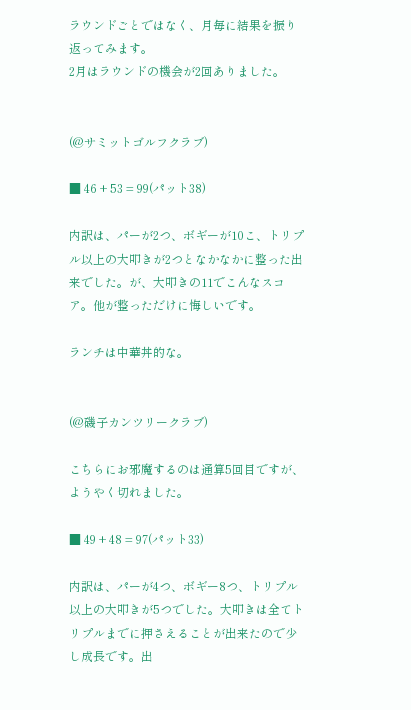ラウンドごとではなく、月毎に結果を振り返ってみます。
2月はラウンドの機会が2回ありました。


(@サミットゴルフクラブ)

■ 46 + 53 = 99(パット38)

内訳は、パーが2つ、ボギーが10こ、トリプル以上の大叩きが2つとなかなかに整った出来でした。が、大叩きの11でこんなスコア。他が整っただけに悔しいです。

ランチは中華丼的な。


(@磯子カンツリークラブ)

こちらにお邪魔するのは通算5回目ですが、ようやく切れました。

■ 49 + 48 = 97(パット33)

内訳は、パーが4つ、ボギー8つ、トリプル以上の大叩きが5つでした。大叩きは全てトリプルまでに押さえることが出来たので少し成長です。出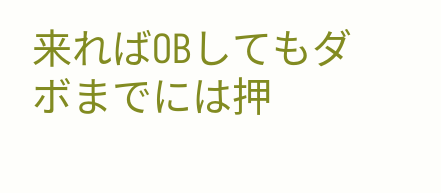来ればOBしてもダボまでには押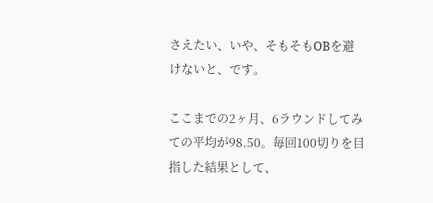さえたい、いや、そもそもOBを避けないと、です。

ここまでの2ヶ月、6ラウンドしてみての平均が98.50。毎回100切りを目指した結果として、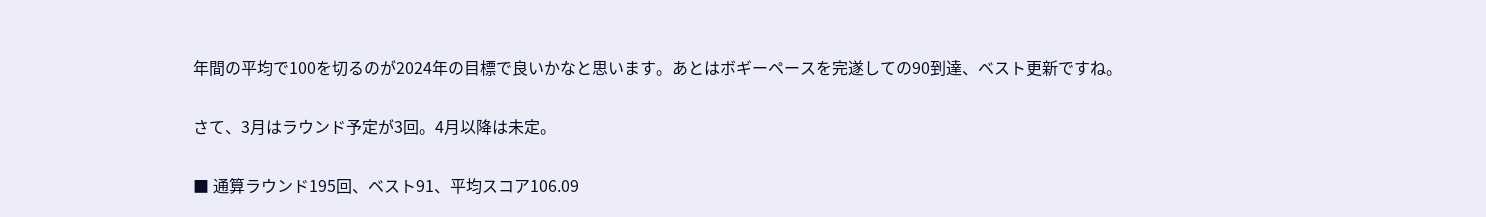年間の平均で100を切るのが2024年の目標で良いかなと思います。あとはボギーペースを完遂しての90到達、ベスト更新ですね。

さて、3月はラウンド予定が3回。4月以降は未定。

■ 通算ラウンド195回、ベスト91、平均スコア106.09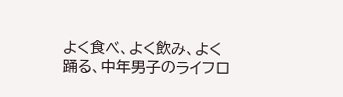よく食べ、よく飲み、よく踊る、中年男子のライフロ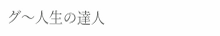グ〜人生の達人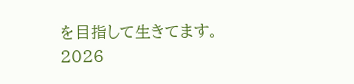を目指して生きてます。2026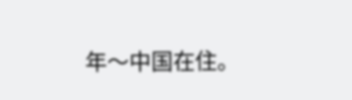年〜中国在住。